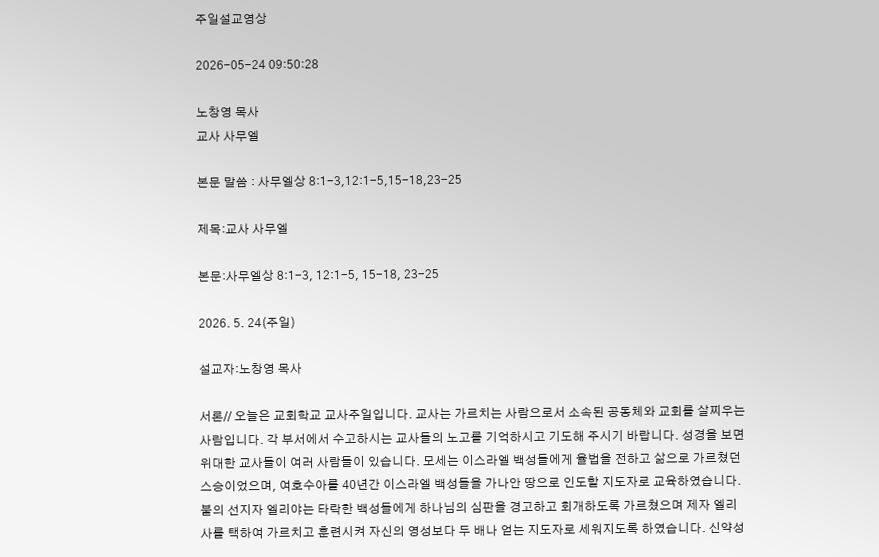주일설교영상

2026-05-24 09:50:28

노창영 목사
교사 사무엘

본문 말씀 : 사무엘상 8:1-3,12:1-5,15-18,23-25

제목:교사 사무엘

본문:사무엘상 8:1-3, 12:1-5, 15-18, 23-25

2026. 5. 24(주일)

설교자:노창영 목사

서론// 오늘은 교회학교 교사주일입니다. 교사는 가르치는 사람으로서 소속된 공동체와 교회를 살찌우는 사람입니다. 각 부서에서 수고하시는 교사들의 노고를 기억하시고 기도해 주시기 바랍니다. 성경을 보면 위대한 교사들이 여러 사람들이 있습니다. 모세는 이스라엘 백성들에게 율법을 전하고 삶으로 가르쳤던 스승이었으며, 여호수아를 40년간 이스라엘 백성들을 가나안 땅으로 인도할 지도자로 교육하였습니다. 불의 선지자 엘리야는 타락한 백성들에게 하나님의 심판을 경고하고 회개하도록 가르쳤으며 제자 엘리사를 택하여 가르치고 훈련시켜 자신의 영성보다 두 배나 얻는 지도자로 세워지도록 하였습니다. 신약성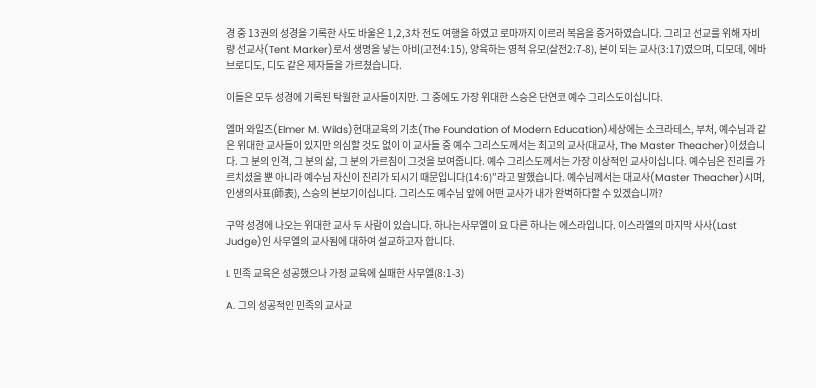경 중 13권의 성경을 기록한 사도 바울은 1,2,3차 전도 여행을 하였고 로마까지 이르러 복음을 증거하였습니다. 그리고 선교를 위해 자비량 선교사(Tent Marker)로서 생명을 낳는 아비(고전4:15), 양육하는 영적 유모(살전2:7-8), 본이 되는 교사(3:17)였으며, 디모데, 에바브로디도, 디도 같은 제자들을 가르쳤습니다.

이들은 모두 성경에 기록된 탁월한 교사들이지만. 그 중에도 가장 위대한 스승은 단연코 예수 그리스도이십니다.

엘머 와일즈(Elmer M. Wilds)현대교육의 기초(The Foundation of Modern Education)세상에는 소크라테스, 부처, 예수님과 같은 위대한 교사들이 있지만 의심할 것도 없이 이 교사들 중 예수 그리스도께서는 최고의 교사(대교사, The Master Theacher)이셨습니다. 그 분의 인격, 그 분의 삶, 그 분의 가르침이 그것을 보여줍니다. 예수 그리스도께서는 가장 이상적인 교사이십니다. 예수님은 진리를 가르치셨을 뿐 아니라 예수님 자신이 진리가 되시기 때문입니다(14:6)”라고 말했습니다. 예수님께서는 대교사(Master Theacher)시며, 인생의사표(師表), 스승의 본보기이십니다. 그리스도 예수님 앞에 어떤 교사가 내가 완벽하다할 수 있겠습니까?

구약 성경에 나오는 위대한 교사 두 사람이 있습니다. 하나는사무엘이 요 다른 하나는 에스라입니다. 이스라엘의 마지막 사사(Last Judge)인 사무엘의 교사됨에 대하여 설교하고자 합니다.

I. 민족 교육은 성공했으나 가정 교육에 실패한 사무엘(8:1-3)

A. 그의 성공적인 민족의 교사교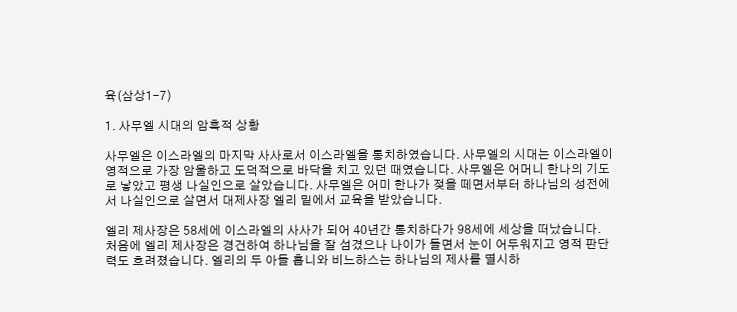육(삼상1-7)

1. 사무엘 시대의 암흑적 상황

사무엘은 이스라엘의 마지막 사사로서 이스라엘을 통치하였습니다. 사무엘의 시대는 이스라엘이 영적으로 가장 암울하고 도덕적으로 바닥을 치고 있던 때였습니다. 사무엘은 어머니 한나의 기도로 낳았고 평생 나실인으로 살았습니다. 사무엘은 어미 한나가 젖을 떼면서부터 하나님의 성전에서 나실인으로 살면서 대제사장 엘리 밑에서 교육을 받았습니다.

엘리 제사장은 58세에 이스라엘의 사사가 되어 40년간 통치하다가 98세에 세상을 떠났습니다. 처음에 엘리 제사장은 경건하여 하나님을 잘 섬겼으나 나이가 들면서 눈이 어두워지고 영적 판단력도 흐려졌습니다. 엘리의 두 아들 홉니와 비느하스는 하나님의 제사를 멸시하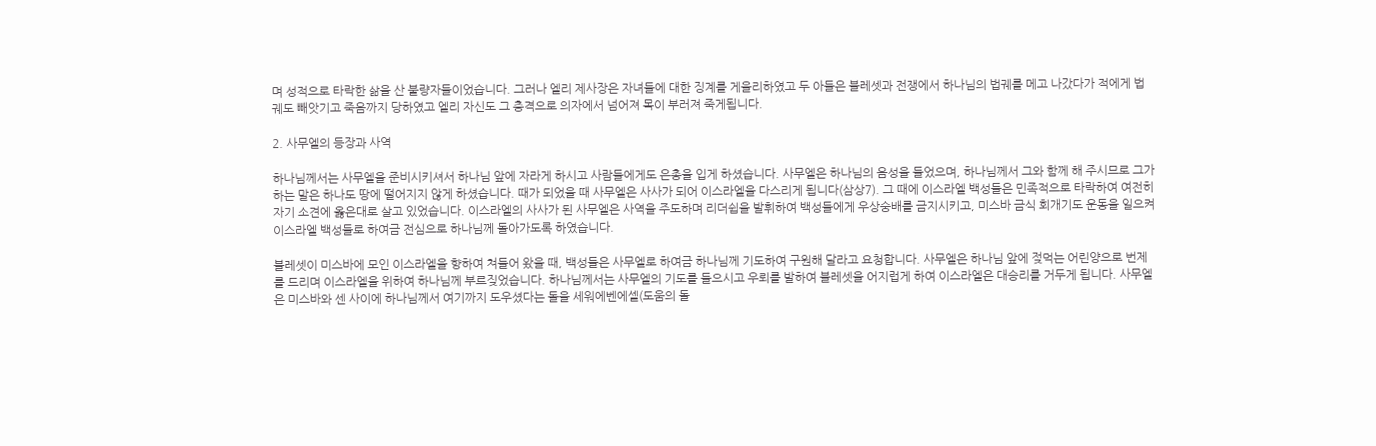며 성적으로 타락한 삶을 산 불량자들이었습니다. 그러나 엘리 제사장은 자녀들에 대한 징계를 게을리하였고 두 아들은 블레셋과 전쟁에서 하나님의 법궤를 메고 나갔다가 적에게 법궤도 빼앗기고 죽음까지 당하였고 엘리 자신도 그 충격으로 의자에서 넘어져 목이 부러져 죽게됩니다.

2. 사무엘의 등장과 사역

하나님께서는 사무엘을 준비시키셔서 하나님 앞에 자라게 하시고 사람들에게도 은총을 입게 하셨습니다. 사무엘은 하나님의 음성을 들었으며, 하나님께서 그와 함께 해 주시므로 그가 하는 말은 하나도 땅에 떨어지지 않게 하셨습니다. 때가 되었을 때 사무엘은 사사가 되어 이스라엘을 다스리게 됩니다(삼상7). 그 때에 이스라엘 백성들은 민족적으로 타락하여 여전히 자기 소견에 옳은대로 살고 있었습니다. 이스라엘의 사사가 된 사무엘은 사역을 주도하며 리더쉽을 발휘하여 백성들에게 우상숭배를 금지시키고, 미스바 금식 회개기도 운동을 일으켜 이스라엘 백성들로 하여금 전심으로 하나님께 돌아가도록 하였습니다.

블레셋이 미스바에 모인 이스라엘을 향하여 쳐들어 왔을 때, 백성들은 사무엘로 하여금 하나님께 기도하여 구원해 달라고 요청합니다. 사무엘은 하나님 앞에 젖먹는 어린양으로 번제를 드리며 이스라엘을 위하여 하나님께 부르짖었습니다. 하나님께서는 사무엘의 기도를 들으시고 우뢰를 발하여 블레셋을 어지럽게 하여 이스라엘은 대승리를 거두게 됩니다. 사무엘은 미스바와 센 사이에 하나님께서 여기까지 도우셨다는 돌을 세워에벤에셀(도움의 돌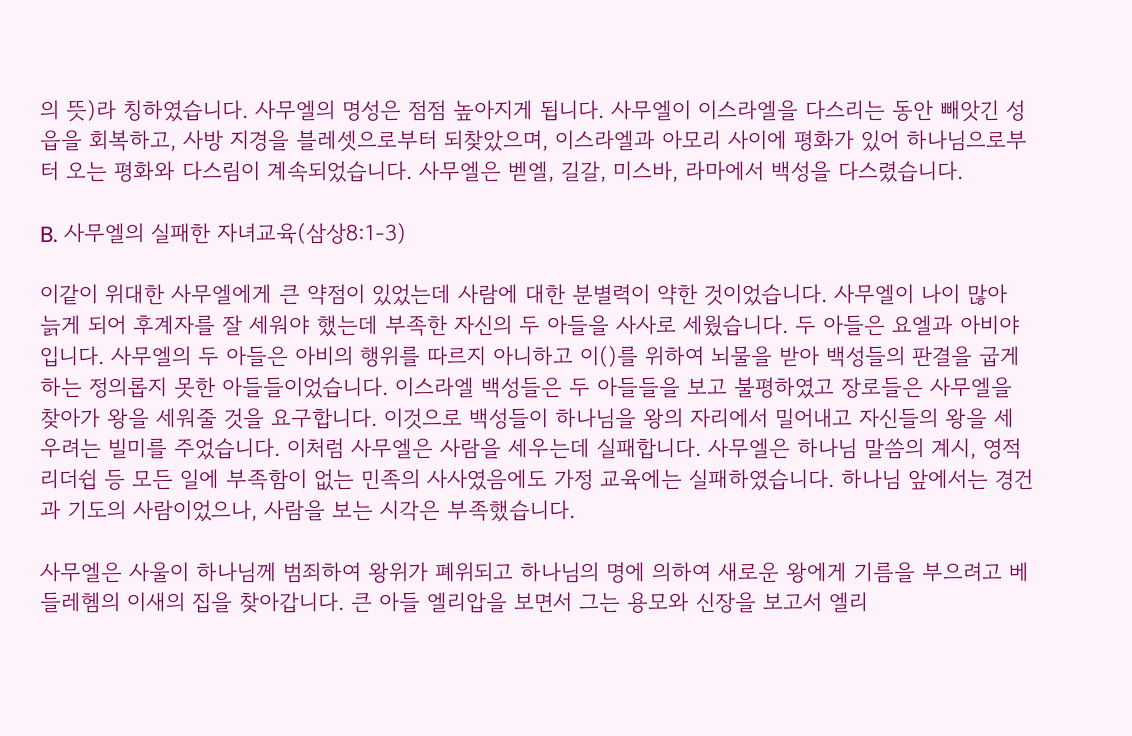의 뜻)라 칭하였습니다. 사무엘의 명성은 점점 높아지게 됩니다. 사무엘이 이스라엘을 다스리는 동안 빼앗긴 성읍을 회복하고, 사방 지경을 블레셋으로부터 되찾았으며, 이스라엘과 아모리 사이에 평화가 있어 하나님으로부터 오는 평화와 다스림이 계속되었습니다. 사무엘은 벧엘, 길갈, 미스바, 라마에서 백성을 다스렸습니다.

B. 사무엘의 실패한 자녀교육(삼상8:1-3)

이같이 위대한 사무엘에게 큰 약점이 있었는데 사람에 대한 분별력이 약한 것이었습니다. 사무엘이 나이 많아 늙게 되어 후계자를 잘 세워야 했는데 부족한 자신의 두 아들을 사사로 세웠습니다. 두 아들은 요엘과 아비야입니다. 사무엘의 두 아들은 아비의 행위를 따르지 아니하고 이()를 위하여 뇌물을 받아 백성들의 판결을 굽게하는 정의롭지 못한 아들들이었습니다. 이스라엘 백성들은 두 아들들을 보고 불평하였고 장로들은 사무엘을 찾아가 왕을 세워줄 것을 요구합니다. 이것으로 백성들이 하나님을 왕의 자리에서 밀어내고 자신들의 왕을 세우려는 빌미를 주었습니다. 이처럼 사무엘은 사람을 세우는데 실패합니다. 사무엘은 하나님 말씀의 계시, 영적 리더쉽 등 모든 일에 부족함이 없는 민족의 사사였음에도 가정 교육에는 실패하였습니다. 하나님 앞에서는 경건과 기도의 사람이었으나, 사람을 보는 시각은 부족했습니다.

사무엘은 사울이 하나님께 범죄하여 왕위가 폐위되고 하나님의 명에 의하여 새로운 왕에게 기름을 부으려고 베들레헴의 이새의 집을 찾아갑니다. 큰 아들 엘리압을 보면서 그는 용모와 신장을 보고서 엘리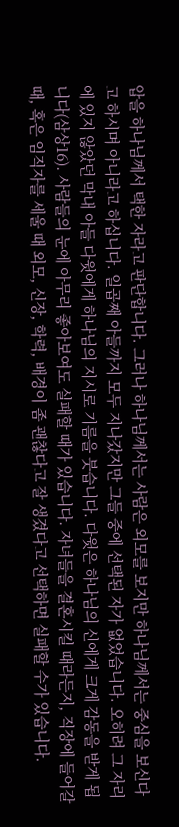압을 하나님께서 택한 자라고 판단합니다. 그러나 하나님께서는 사람은 외모를 보지만 하나님께서는 중심을 보신다고 하시며 아니라고 하십니다. 일곱째 아들까지 모두 지나갔지만 그들 중에 선택된 자가 없었습니다. 오히려 그 자리에 있지 않았던 막내 아들 다윗에게 하나님의 지시로 기름을 붓습니다. 다윗은 하나님의 신에게 크게 감동을 받게 됩니다(삼상16). 사람들의 눈에 아무리 좋아보여도 실패할 때가 있습니다. 자녀들을 결혼시킬 때라든지, 직장에 들어갈 때, 혹은 임직자를 세울 때 외모, 신장, 학력, 배경이 좀 괜찮다고 잘 생겼다고 선택하면 실패할 수가 있습니다.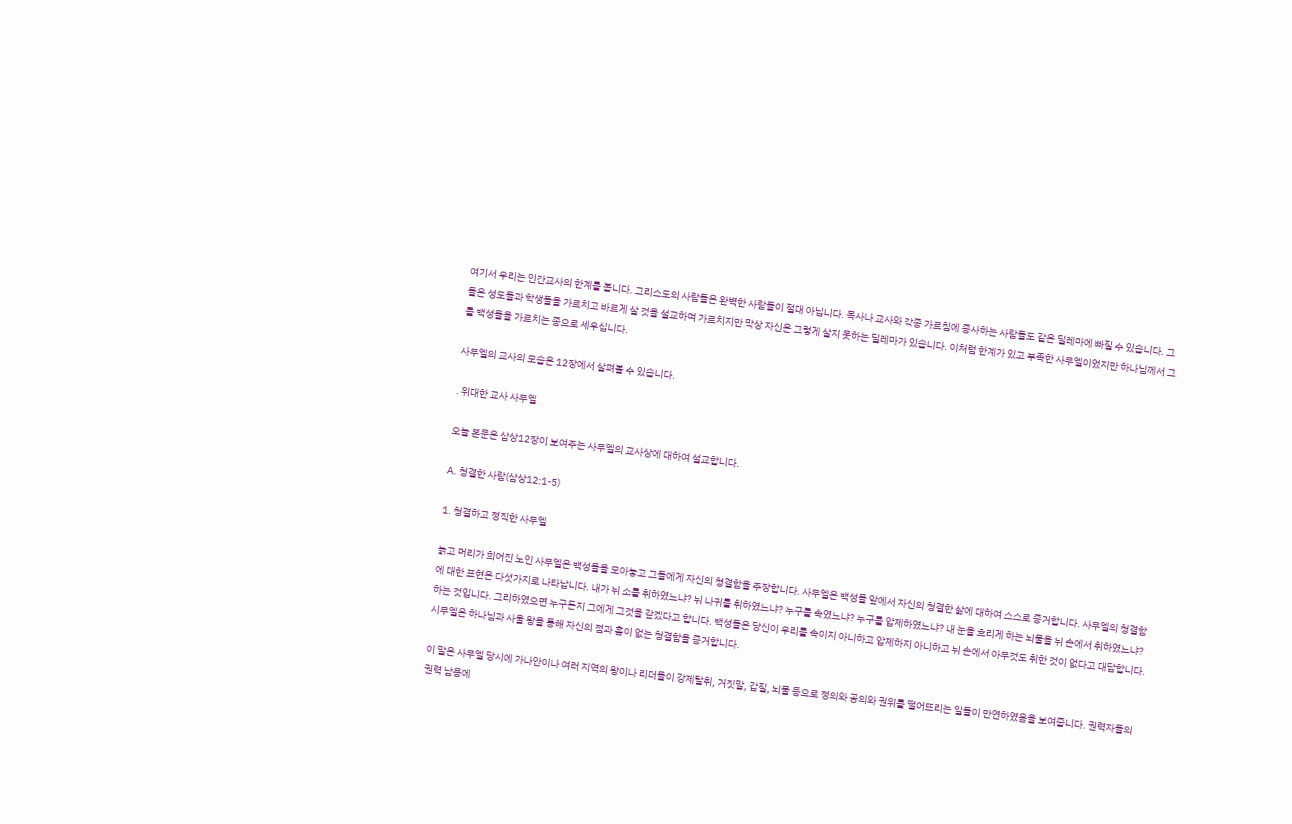여기서 우리는 인간교사의 한계를 봅니다. 그리스도의 사람들은 완벽한 사람들이 절대 아닙니다. 목사나 교사와 각종 가르침에 종사하는 사람들도 같은 딜레마에 빠질 수 있습니다. 그들은 성도들과 학생들을 가르치고 바르게 살 것을 설교하며 가르치지만 막상 자신은 그렇게 살지 못하는 딜레마가 있습니다. 이처럼 한계가 있고 부족한 사무엘이었지만 하나님께서 그를 백성들을 가르치는 종으로 세우십니다.

사무엘의 교사의 모습은 12장에서 살펴볼 수 있습니다.

. 위대한 교사 사무엘

오늘 본문은 삼상12장이 보여주는 사무엘의 교사상에 대하여 설교합니다.

A. 청결한 사람(삼상12:1-5)

1. 청결하고 정직한 사무엘

늙고 머리가 희어진 노인 사무엘은 백성들을 모아놓고 그들에게 자신의 쳥결함을 주장합니다. 사무엘은 백성들 앞에서 자신의 청결한 삶에 대하여 스스로 증거합니다. 사무엘의 청결함에 대한 표현은 다섯가지로 나타납니다. 내가 뉘 소를 취하였느냐? 뉘 나귀를 취하였느냐? 누구를 속였느냐? 누구를 압제하였느냐? 내 눈을 흐리게 하는 뇌물을 뉘 손에서 취하였느냐? 하는 것입니다. 그리하였으면 누구든지 그에게 그것을 갚겠다고 합니다. 백성들은 당신이 우리를 속이지 아니하고 압제하지 아니하고 뉘 손에서 아무것도 취한 것이 없다고 대답합니다. 시무엘은 하나님과 사울 왕을 통해 자신의 점과 흠이 없는 청결함을 증거합니다.

이 말은 사무엘 당시에 가나안이나 여러 지역의 왕이나 리더들이 강제탈취, 거짓말, 갑질, 뇌물 등으로 정의와 공의와 권위를 떨어뜨리는 일들이 만연하였음을 보여줍니다. 권력자들의 권력 남용에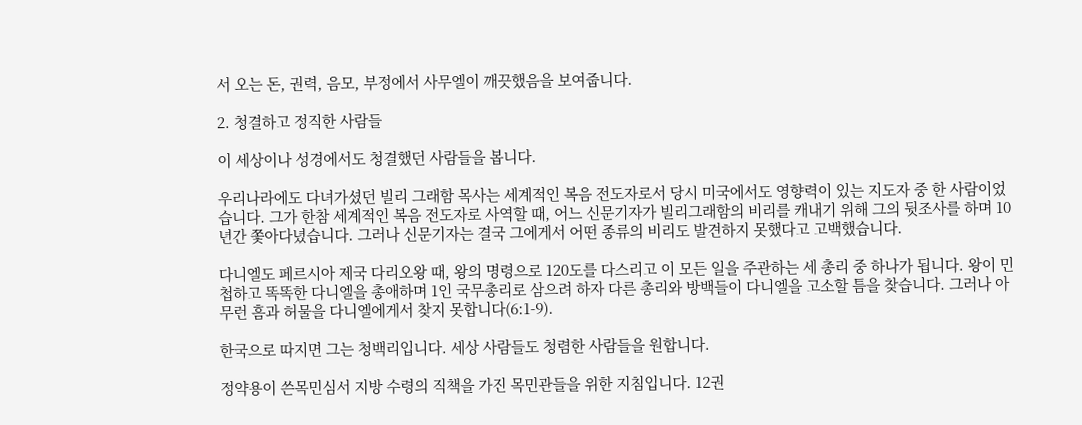서 오는 돈, 권력, 음모, 부정에서 사무엘이 깨끗했음을 보여줍니다.

2. 청결하고 정직한 사람들

이 세상이나 성경에서도 청결했던 사람들을 봅니다.

우리나라에도 다녀가셨던 빌리 그래함 목사는 세계적인 복음 전도자로서 당시 미국에서도 영향력이 있는 지도자 중 한 사람이었습니다. 그가 한참 세계적인 복음 전도자로 사역할 때, 어느 신문기자가 빌리그래함의 비리를 캐내기 위해 그의 뒷조사를 하며 10년간 쫓아다녔습니다. 그러나 신문기자는 결국 그에게서 어떤 종류의 비리도 발견하지 못했다고 고백했습니다.

다니엘도 페르시아 제국 다리오왕 때, 왕의 명령으로 120도를 다스리고 이 모든 일을 주관하는 세 총리 중 하나가 됩니다. 왕이 민첩하고 똑똑한 다니엘을 총애하며 1인 국무총리로 삼으려 하자 다른 총리와 방백들이 다니엘을 고소할 틈을 찾습니다. 그러나 아무런 흠과 허물을 다니엘에게서 찾지 못합니다(6:1-9).

한국으로 따지면 그는 청백리입니다. 세상 사람들도 청렴한 사람들을 원합니다.

정약용이 쓴목민심서 지방 수령의 직책을 가진 목민관들을 위한 지침입니다. 12권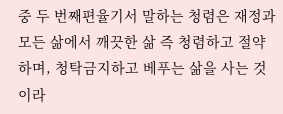중 두 번째편율기서 말하는 청렴은 재정과 모든 삶에서 깨끗한 삶 즉 청렴하고 절약하며, 청탁금지하고 베푸는 삶을 사는 것이라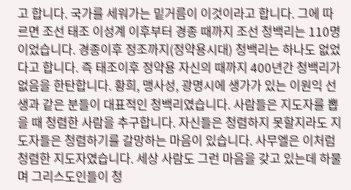고 합니다. 국가를 세워가는 밑거름이 이것이라고 합니다. 그에 따르면 조선 태조 이성계 이후부터 경종 때까지 조선 청백리는 110명이었습니다. 경종이후 정조까지(정약용시대) 청백리는 하나도 없었다고 합니다. 즉 태조이후 정약용 자신의 때까지 400년간 청백리가 없음을 한탄합니다. 황희, 맹사성, 광명시에 생가가 있는 이원익 선생과 같은 분들이 대표적인 청백리였습니다. 사람들은 지도자를 뽑을 때 청렴한 사람을 추구합니다. 자신들은 청렴하지 못할지라도 지도자들은 청렴하기를 갈망하는 마음이 있습니다. 사무엘은 이처럼 청렴한 지도자였습니다. 세상 사람도 그런 마음을 갖고 있는데 하물며 그리스도인들이 청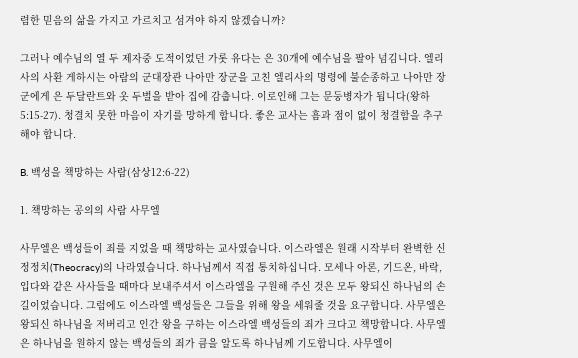렴한 믿음의 삶을 가지고 가르치고 섬겨야 하지 않겠습니까?

그러나 예수님의 열 두 제자중 도적이었던 가롯 유다는 은 30개에 예수님을 팔아 넘김니다. 엘리사의 사환 게하시는 아람의 군대장관 나아만 장군을 고친 엘리사의 명령에 불순종하고 나아만 장군에게 은 두달란트와 옷 두벌을 받아 집에 감춥니다. 이로인해 그는 문둥병자가 됩니다(왕하 5:15-27). 청결치 못한 마음이 자기를 망하게 합니다. 좋은 교사는 흠과 점이 없이 청결함을 추구해야 합니다.

B. 백성을 책망하는 사람(삼상12:6-22)

1. 책망하는 공의의 사람 사무엘

사무엘은 백성들이 죄를 지었을 때 책망하는 교사였습니다. 이스라엘은 원래 시작부터 완벽한 신정정치(Theocracy)의 나라였습니다. 하나님께서 직접 통치하십니다. 모세나 아론, 기드온, 바락, 입다와 같은 사사들을 때마다 보내주셔서 이스라엘을 구원해 주신 것은 모두 왕되신 하나님의 손길이었습니다. 그럼에도 이스라엘 백성들은 그들을 위해 왕을 세워줄 것을 요구합니다. 사무엘은 왕되신 하나님을 저버리고 인간 왕을 구하는 이스라엘 백성들의 죄가 크다고 책망합니다. 사무엘은 하나님을 원하지 않는 백성들의 죄가 큼을 알도록 하나님께 기도합니다. 사무엘이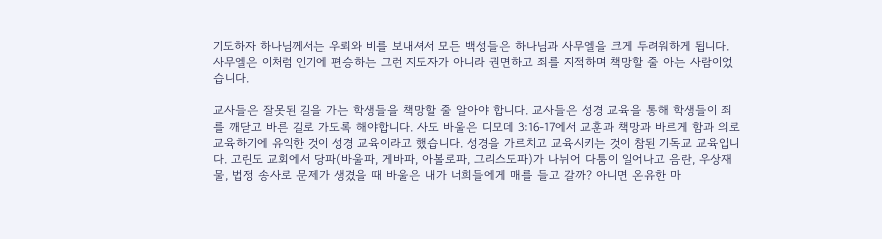기도하자 하나님께서는 우뢰와 비를 보내셔서 모든 백성들은 하나님과 사무엘을 크게 두려워하게 됩니다. 사무엘은 이처럼 인기에 편승하는 그런 지도자가 아니라 권면하고 죄를 지적하며 책망할 줄 아는 사람이었습니다.

교사들은 잘못된 길을 가는 학생들을 책망할 줄 알아야 합니다. 교사들은 성경 교육을 통해 학생들이 죄를 깨닫고 바른 길로 가도록 해야합니다. 사도 바울은 디모데 3:16-17에서 교훈과 책망과 바르게 함과 의로 교육하기에 유익한 것이 성경 교육이라고 했습니다. 성경을 가르치고 교육시키는 것이 참된 기독교 교육입니다. 고린도 교회에서 당파(바울파, 게바파, 아볼로파, 그리스도파)가 나뉘어 다툼이 일어나고 음란, 우상재물, 법정 송사로 문제가 생겼을 때 바울은 내가 너희들에게 매를 들고 갈까? 아니면 온유한 마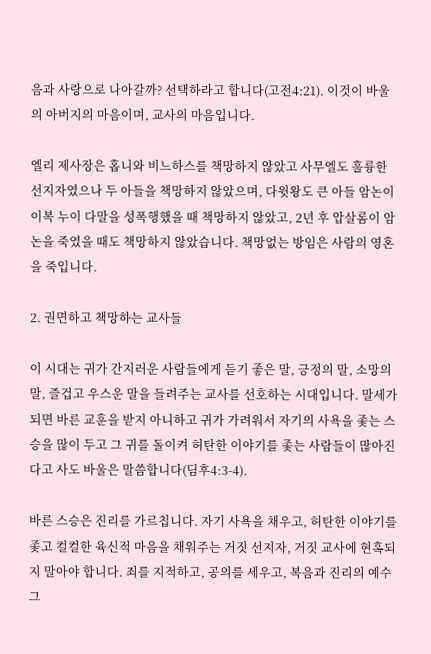음과 사랑으로 나아갈까? 선택하라고 합니다(고전4:21). 이것이 바울의 아버지의 마음이며, 교사의 마음입니다.

엘리 제사장은 홉니와 비느하스를 책망하지 않았고 사무엘도 훌륭한 선지자였으나 두 아들을 책망하지 않았으며, 다윗왕도 큰 아들 암논이 이복 누이 다말을 성폭행했을 때 책망하지 않았고, 2년 후 압살롬이 암논을 죽였을 때도 책망하지 않았습니다. 책망없는 방임은 사람의 영혼을 죽입니다.

2. 권면하고 책망하는 교사들

이 시대는 귀가 간지러운 사람들에게 듣기 좋은 말, 긍정의 말, 소망의 말, 즐겁고 우스운 말을 들려주는 교사를 선호하는 시대입니다. 말세가 되면 바른 교훈을 받지 아니하고 귀가 가려워서 자기의 사욕을 좇는 스승을 많이 두고 그 귀를 돌이켜 허탄한 이야기를 좇는 사람들이 많아진다고 사도 바울은 말씀합니다(딤후4:3-4).

바른 스승은 진리를 가르칩니다. 자기 사욕을 채우고, 허탄한 이야기를 좇고 컬컬한 육신적 마음을 채워주는 거짓 선지자, 거짓 교사에 현혹되지 말아야 합니다. 죄를 지적하고, 공의를 세우고, 복음과 진리의 예수 그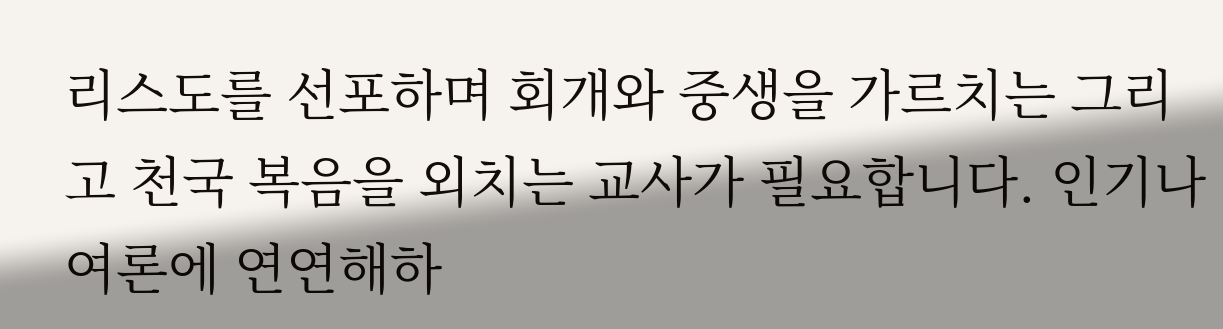리스도를 선포하며 회개와 중생을 가르치는 그리고 천국 복음을 외치는 교사가 필요합니다. 인기나 여론에 연연해하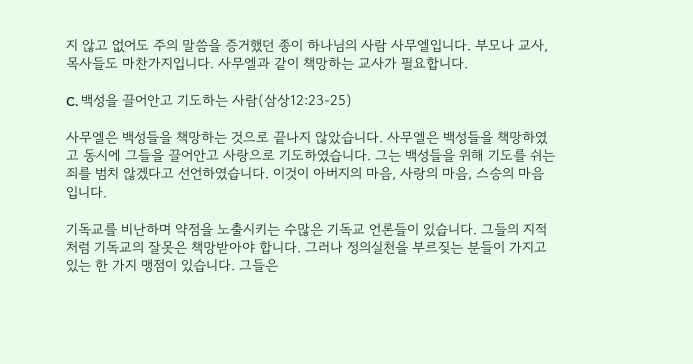지 않고 없어도 주의 말씀을 증거했던 종이 하나님의 사람 사무엘입니다. 부모나 교사, 목사들도 마찬가지입니다. 사무엘과 같이 책망하는 교사가 필요합니다.

C. 백성을 끌어안고 기도하는 사람(삼상12:23-25)

사무엘은 백성들을 책망하는 것으로 끝나지 않았습니다. 사무엘은 백성들을 책망하였고 동시에 그들을 끌어안고 사랑으로 기도하였습니다. 그는 백성들을 위해 기도를 쉬는 죄를 범치 않겠다고 선언하였습니다. 이것이 아버지의 마음, 사랑의 마음, 스승의 마음입니다.

기독교를 비난하며 약점을 노출시키는 수많은 기독교 언론들이 있습니다. 그들의 지적처럼 기독교의 잘못은 책망받아야 합니다. 그러나 정의실천을 부르짖는 분들이 가지고 있는 한 가지 맹점이 있습니다. 그들은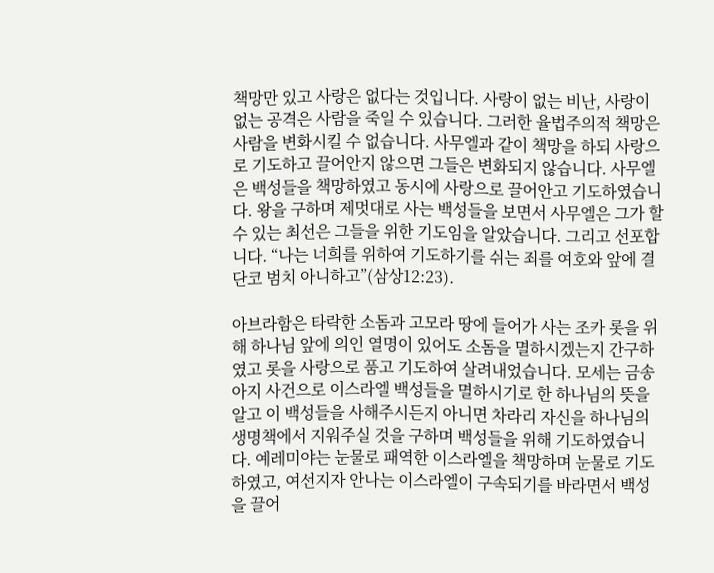책망만 있고 사랑은 없다는 것입니다. 사랑이 없는 비난, 사랑이 없는 공격은 사람을 죽일 수 있습니다. 그러한 율법주의적 책망은 사람을 변화시킬 수 없습니다. 사무엘과 같이 책망을 하되 사랑으로 기도하고 끌어안지 않으면 그들은 변화되지 않습니다. 사무엘은 백성들을 책망하였고 동시에 사랑으로 끌어안고 기도하였습니다. 왕을 구하며 제멋대로 사는 백성들을 보면서 사무엘은 그가 할 수 있는 최선은 그들을 위한 기도임을 알았습니다. 그리고 선포합니다. “나는 너희를 위하여 기도하기를 쉬는 죄를 여호와 앞에 결단코 범치 아니하고”(삼상12:23).

아브라함은 타락한 소돔과 고모라 땅에 들어가 사는 조카 롯을 위해 하나님 앞에 의인 열명이 있어도 소돔을 멸하시겠는지 간구하였고 롯을 사랑으로 품고 기도하여 살려내었습니다. 모세는 금송아지 사건으로 이스라엘 백성들을 멸하시기로 한 하나님의 뜻을 알고 이 백성들을 사해주시든지 아니면 차라리 자신을 하나님의 생명책에서 지워주실 것을 구하며 백성들을 위해 기도하였습니다. 예레미야는 눈물로 패역한 이스라엘을 책망하며 눈물로 기도하였고, 여선지자 안나는 이스라엘이 구속되기를 바라면서 백성을 끌어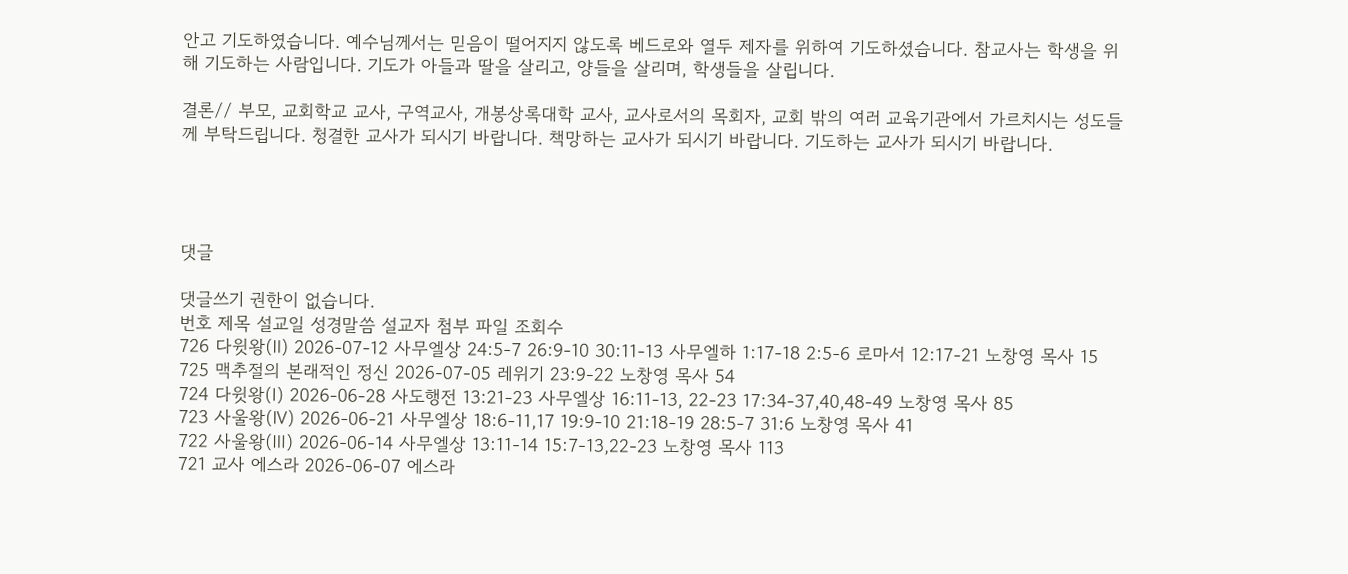안고 기도하였습니다. 예수님께서는 믿음이 떨어지지 않도록 베드로와 열두 제자를 위하여 기도하셨습니다. 참교사는 학생을 위해 기도하는 사람입니다. 기도가 아들과 딸을 살리고, 양들을 살리며, 학생들을 살립니다.

결론// 부모, 교회학교 교사, 구역교사, 개봉상록대학 교사, 교사로서의 목회자, 교회 밖의 여러 교육기관에서 가르치시는 성도들께 부탁드립니다. 청결한 교사가 되시기 바랍니다. 책망하는 교사가 되시기 바랍니다. 기도하는 교사가 되시기 바랍니다.




댓글

댓글쓰기 권한이 없습니다.
번호 제목 설교일 성경말씀 설교자 첨부 파일 조회수
726 다윗왕(Ⅱ) 2026-07-12 사무엘상 24:5-7 26:9-10 30:11-13 사무엘하 1:17-18 2:5-6 로마서 12:17-21 노창영 목사 15
725 맥추절의 본래적인 정신 2026-07-05 레위기 23:9-22 노창영 목사 54
724 다윗왕(Ⅰ) 2026-06-28 사도행전 13:21-23 사무엘상 16:11-13, 22-23 17:34-37,40,48-49 노창영 목사 85
723 사울왕(Ⅳ) 2026-06-21 사무엘상 18:6-11,17 19:9-10 21:18-19 28:5-7 31:6 노창영 목사 41
722 사울왕(Ⅲ) 2026-06-14 사무엘상 13:11-14 15:7-13,22-23 노창영 목사 113
721 교사 에스라 2026-06-07 에스라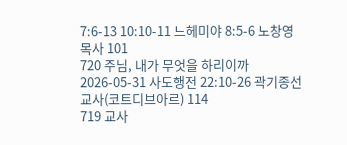7:6-13 10:10-11 느헤미야 8:5-6 노창영 목사 101
720 주님, 내가 무엇을 하리이까 2026-05-31 사도행전 22:10-26 곽기종선교사(코트디브아르) 114
719 교사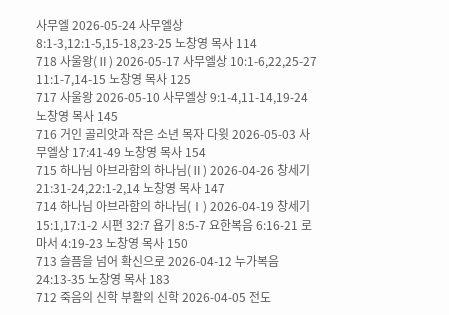사무엘 2026-05-24 사무엘상 8:1-3,12:1-5,15-18,23-25 노창영 목사 114
718 사울왕(Ⅱ) 2026-05-17 사무엘상 10:1-6,22,25-27 11:1-7,14-15 노창영 목사 125
717 사울왕 2026-05-10 사무엘상 9:1-4,11-14,19-24 노창영 목사 145
716 거인 골리앗과 작은 소년 목자 다윗 2026-05-03 사무엘상 17:41-49 노창영 목사 154
715 하나님 아브라함의 하나님(Ⅱ) 2026-04-26 창세기 21:31-24,22:1-2,14 노창영 목사 147
714 하나님 아브라함의 하나님(Ⅰ) 2026-04-19 창세기 15:1,17:1-2 시편 32:7 욥기 8:5-7 요한복음 6:16-21 로마서 4:19-23 노창영 목사 150
713 슬픔을 넘어 확신으로 2026-04-12 누가복음 24:13-35 노창영 목사 183
712 죽음의 신학 부활의 신학 2026-04-05 전도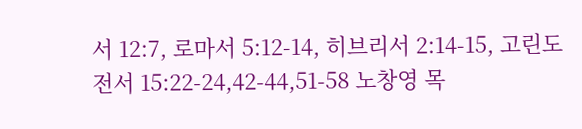서 12:7, 로마서 5:12-14, 히브리서 2:14-15, 고린도전서 15:22-24,42-44,51-58 노창영 목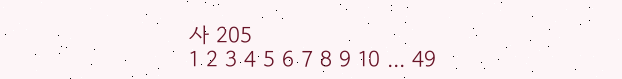사 205
1 2 3 4 5 6 7 8 9 10 ... 49